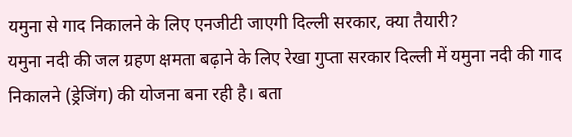यमुना से गाद निकालने के लिए एनजीटी जाएगी दिल्ली सरकार, क्या तैयारी?
यमुना नदी की जल ग्रहण क्षमता बढ़ाने के लिए रेखा गुप्ता सरकार दिल्ली में यमुना नदी की गाद निकालने (ड्रेजिंग) की योजना बना रही है। बता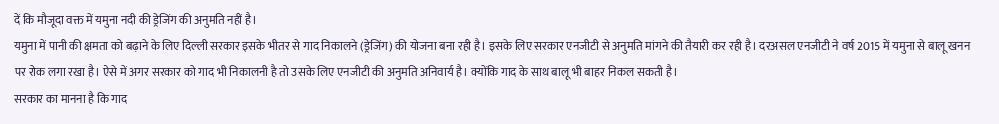दें कि मौजूदा वक्त में यमुना नदी की ड्रेजिंग की अनुमति नहीं है।
यमुना में पानी की क्षमता को बढ़ाने के लिए दिल्ली सरकार इसके भीतर से गाद निकालने (ड्रेजिंग) की योजना बना रही है। इसके लिए सरकार एनजीटी से अनुमति मांगने की तैयारी कर रही है। दरअसल एनजीटी ने वर्ष 2015 में यमुना से बालू खनन पर रोक लगा रखा है। ऐसे में अगर सरकार को गाद भी निकालनी है तो उसके लिए एनजीटी की अनुमति अनिवार्य है। क्योंकि गाद के साथ बालू भी बाहर निकल सकती है।
सरकार का मानना है कि गाद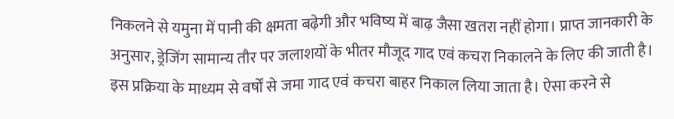निकलने से यमुना में पानी की क्षमता बढ़ेगी और भविष्य में बाढ़ जैसा खतरा नहीं होगा। प्राप्त जानकारी के अनुसार, ड्रेजिंग सामान्य तौर पर जलाशयों के भीतर मौजूद गाद एवं कचरा निकालने के लिए की जाती है। इस प्रक्रिया के माध्यम से वर्षों से जमा गाद एवं कचरा बाहर निकाल लिया जाता है। ऐसा करने से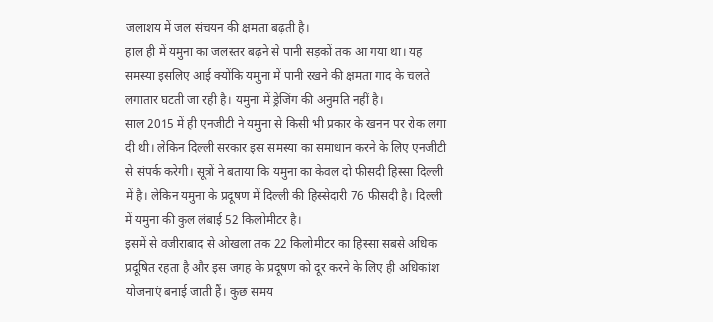जलाशय में जल संचयन की क्षमता बढ़ती है।
हाल ही में यमुना का जलस्तर बढ़ने से पानी सड़कों तक आ गया था। यह समस्या इसलिए आई क्योंकि यमुना में पानी रखने की क्षमता गाद के चलते लगातार घटती जा रही है। यमुना में ड्रेजिंग की अनुमति नहीं है।
साल 2015 में ही एनजीटी ने यमुना से किसी भी प्रकार के खनन पर रोक लगा दी थी। लेकिन दिल्ली सरकार इस समस्या का समाधान करने के लिए एनजीटी से संपर्क करेगी। सूत्रों ने बताया कि यमुना का केवल दो फीसदी हिस्सा दिल्ली में है। लेकिन यमुना के प्रदूषण में दिल्ली की हिस्सेदारी 76 फीसदी है। दिल्ली में यमुना की कुल लंबाई 52 किलोमीटर है।
इसमें से वजीराबाद से ओखला तक 22 किलोमीटर का हिस्सा सबसे अधिक प्रदूषित रहता है और इस जगह के प्रदूषण को दूर करने के लिए ही अधिकांश योजनाएं बनाई जाती हैं। कुछ समय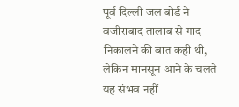पूर्व दिल्ली जल बोर्ड ने वजीराबाद तालाब से गाद निकालने की बात कही थी, लेकिन मानसून आने के चलते यह संभव नहीं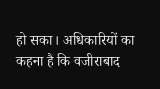हो सका। अधिकारियों का कहना है कि वजीराबाद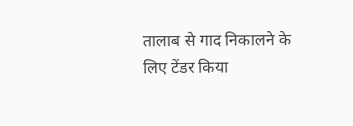तालाब से गाद निकालने के लिए टेंडर किया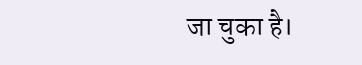जा चुका है।